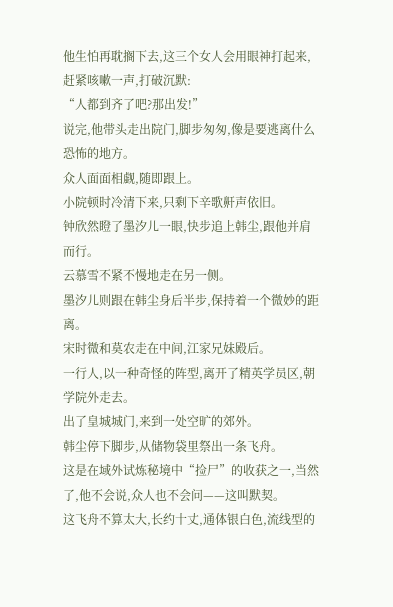他生怕再耽搁下去,这三个女人会用眼神打起来,赶紧咳嗽一声,打破沉默:
“人都到齐了吧?那出发!”
说完,他带头走出院门,脚步匆匆,像是要逃离什么恐怖的地方。
众人面面相觑,随即跟上。
小院顿时冷清下来,只剩下辛歌鼾声依旧。
钟欣然瞪了墨汐儿一眼,快步追上韩尘,跟他并肩而行。
云慕雪不紧不慢地走在另一侧。
墨汐儿则跟在韩尘身后半步,保持着一个微妙的距离。
宋时微和莫农走在中间,江家兄妹殿后。
一行人,以一种奇怪的阵型,离开了精英学员区,朝学院外走去。
出了皇城城门,来到一处空旷的郊外。
韩尘停下脚步,从储物袋里祭出一条飞舟。
这是在域外试炼秘境中“捡尸”的收获之一,当然了,他不会说,众人也不会问——这叫默契。
这飞舟不算太大,长约十丈,通体银白色,流线型的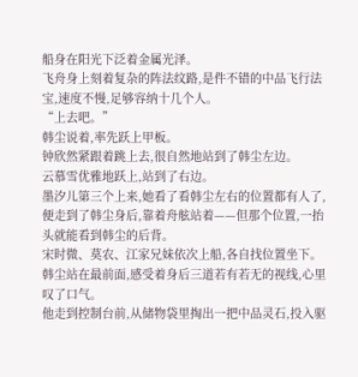船身在阳光下泛着金属光泽。
飞舟身上刻着复杂的阵法纹路,是件不错的中品飞行法宝,速度不慢,足够容纳十几个人。
“上去吧。”
韩尘说着,率先跃上甲板。
钟欣然紧跟着跳上去,很自然地站到了韩尘左边。
云慕雪优雅地跃上,站到了右边。
墨汐儿第三个上来,她看了看韩尘左右的位置都有人了,便走到了韩尘身后,靠着舟舷站着——但那个位置,一抬头就能看到韩尘的后背。
宋时微、莫农、江家兄妹依次上船,各自找位置坐下。
韩尘站在最前面,感受着身后三道若有若无的视线,心里叹了口气。
他走到控制台前,从储物袋里掏出一把中品灵石,投入驱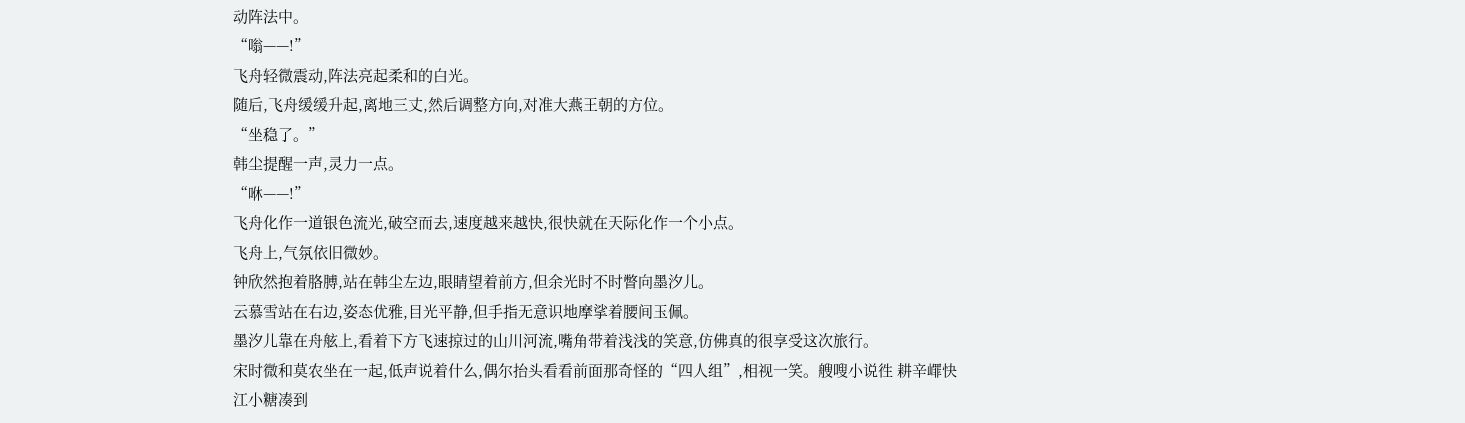动阵法中。
“嗡——!”
飞舟轻微震动,阵法亮起柔和的白光。
随后,飞舟缓缓升起,离地三丈,然后调整方向,对准大燕王朝的方位。
“坐稳了。”
韩尘提醒一声,灵力一点。
“咻——!”
飞舟化作一道银色流光,破空而去,速度越来越快,很快就在天际化作一个小点。
飞舟上,气氛依旧微妙。
钟欣然抱着胳膊,站在韩尘左边,眼睛望着前方,但余光时不时瞥向墨汐儿。
云慕雪站在右边,姿态优雅,目光平静,但手指无意识地摩挲着腰间玉佩。
墨汐儿靠在舟舷上,看着下方飞速掠过的山川河流,嘴角带着浅浅的笑意,仿佛真的很享受这次旅行。
宋时微和莫农坐在一起,低声说着什么,偶尔抬头看看前面那奇怪的“四人组”,相视一笑。艘嗖小说徃 耕辛嶵快
江小糖凑到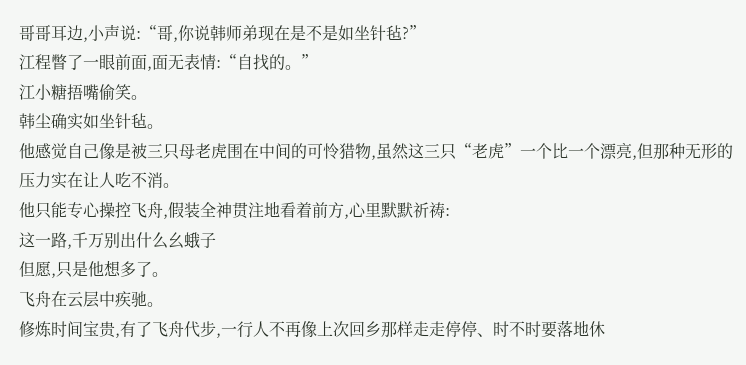哥哥耳边,小声说:“哥,你说韩师弟现在是不是如坐针毡?”
江程瞥了一眼前面,面无表情:“自找的。”
江小糖捂嘴偷笑。
韩尘确实如坐针毡。
他感觉自己像是被三只母老虎围在中间的可怜猎物,虽然这三只“老虎”一个比一个漂亮,但那种无形的压力实在让人吃不消。
他只能专心操控飞舟,假装全神贯注地看着前方,心里默默祈祷:
这一路,千万别出什么幺蛾子
但愿,只是他想多了。
飞舟在云层中疾驰。
修炼时间宝贵,有了飞舟代步,一行人不再像上次回乡那样走走停停、时不时要落地休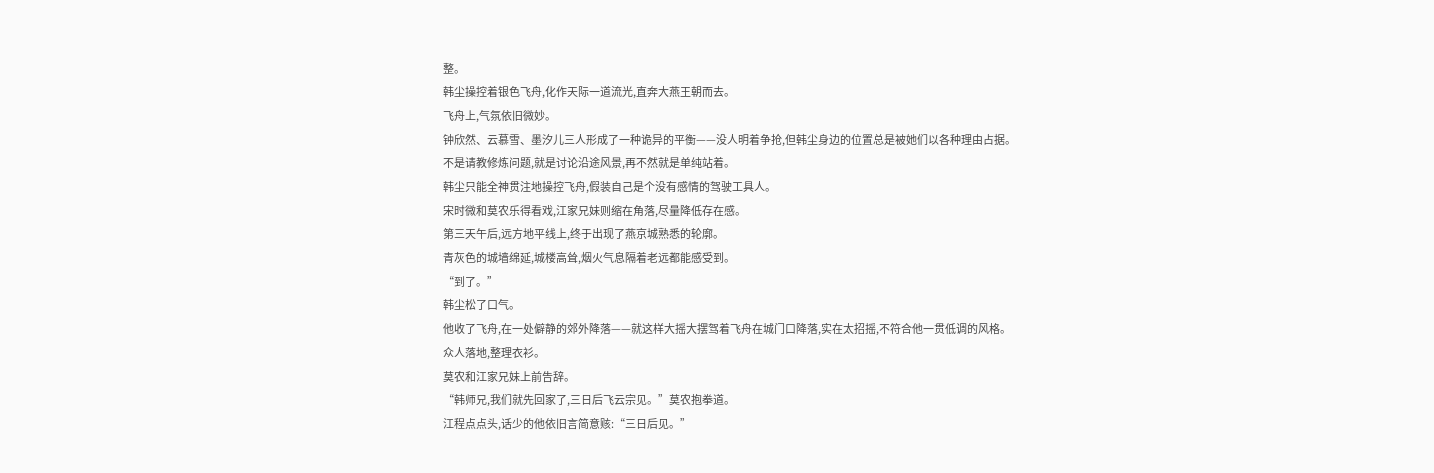整。
韩尘操控着银色飞舟,化作天际一道流光,直奔大燕王朝而去。
飞舟上,气氛依旧微妙。
钟欣然、云慕雪、墨汐儿三人形成了一种诡异的平衡——没人明着争抢,但韩尘身边的位置总是被她们以各种理由占据。
不是请教修炼问题,就是讨论沿途风景,再不然就是单纯站着。
韩尘只能全神贯注地操控飞舟,假装自己是个没有感情的驾驶工具人。
宋时微和莫农乐得看戏,江家兄妹则缩在角落,尽量降低存在感。
第三天午后,远方地平线上,终于出现了燕京城熟悉的轮廓。
青灰色的城墙绵延,城楼高耸,烟火气息隔着老远都能感受到。
“到了。”
韩尘松了口气。
他收了飞舟,在一处僻静的郊外降落——就这样大摇大摆驾着飞舟在城门口降落,实在太招摇,不符合他一贯低调的风格。
众人落地,整理衣衫。
莫农和江家兄妹上前告辞。
“韩师兄,我们就先回家了,三日后飞云宗见。”莫农抱拳道。
江程点点头,话少的他依旧言简意赅:“三日后见。”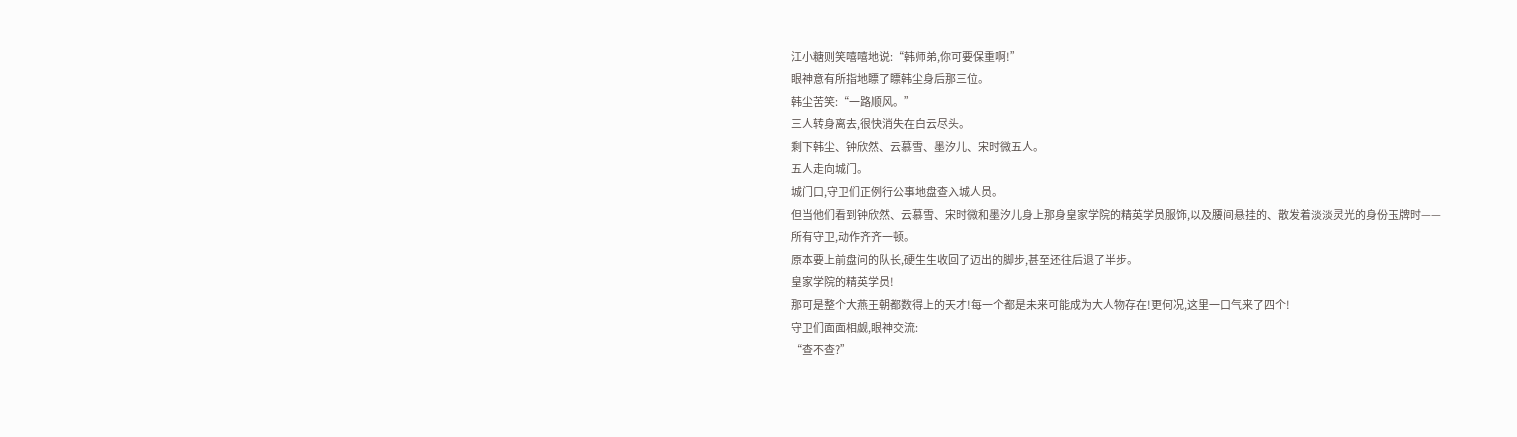江小糖则笑嘻嘻地说:“韩师弟,你可要保重啊!”
眼神意有所指地瞟了瞟韩尘身后那三位。
韩尘苦笑:“一路顺风。”
三人转身离去,很快消失在白云尽头。
剩下韩尘、钟欣然、云慕雪、墨汐儿、宋时微五人。
五人走向城门。
城门口,守卫们正例行公事地盘查入城人员。
但当他们看到钟欣然、云慕雪、宋时微和墨汐儿身上那身皇家学院的精英学员服饰,以及腰间悬挂的、散发着淡淡灵光的身份玉牌时——
所有守卫,动作齐齐一顿。
原本要上前盘问的队长,硬生生收回了迈出的脚步,甚至还往后退了半步。
皇家学院的精英学员!
那可是整个大燕王朝都数得上的天才!每一个都是未来可能成为大人物存在!更何况,这里一口气来了四个!
守卫们面面相觑,眼神交流:
“查不查?”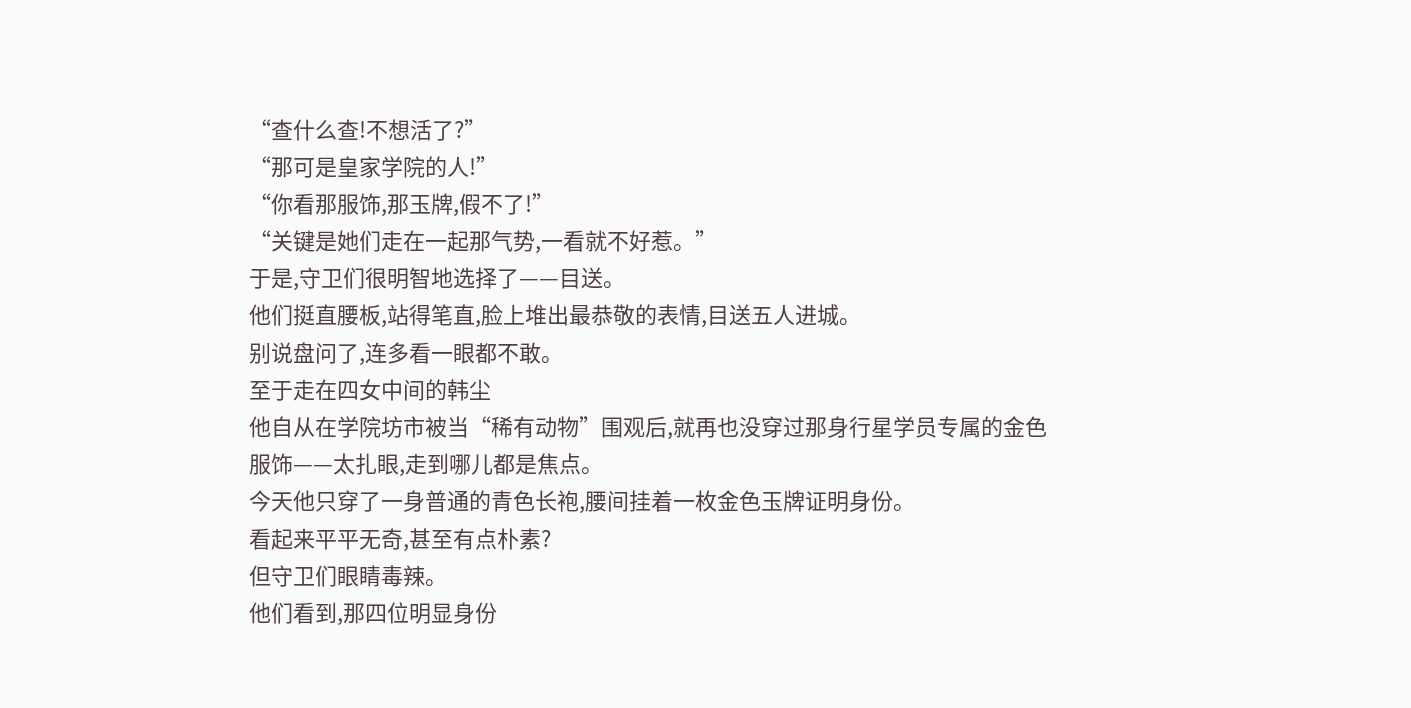“查什么查!不想活了?”
“那可是皇家学院的人!”
“你看那服饰,那玉牌,假不了!”
“关键是她们走在一起那气势,一看就不好惹。”
于是,守卫们很明智地选择了——目送。
他们挺直腰板,站得笔直,脸上堆出最恭敬的表情,目送五人进城。
别说盘问了,连多看一眼都不敢。
至于走在四女中间的韩尘
他自从在学院坊市被当“稀有动物”围观后,就再也没穿过那身行星学员专属的金色服饰——太扎眼,走到哪儿都是焦点。
今天他只穿了一身普通的青色长袍,腰间挂着一枚金色玉牌证明身份。
看起来平平无奇,甚至有点朴素?
但守卫们眼睛毒辣。
他们看到,那四位明显身份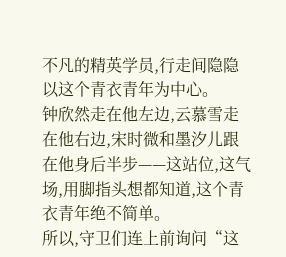不凡的精英学员,行走间隐隐以这个青衣青年为中心。
钟欣然走在他左边,云慕雪走在他右边,宋时微和墨汐儿跟在他身后半步——这站位,这气场,用脚指头想都知道,这个青衣青年绝不简单。
所以,守卫们连上前询问“这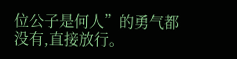位公子是何人”的勇气都没有,直接放行。